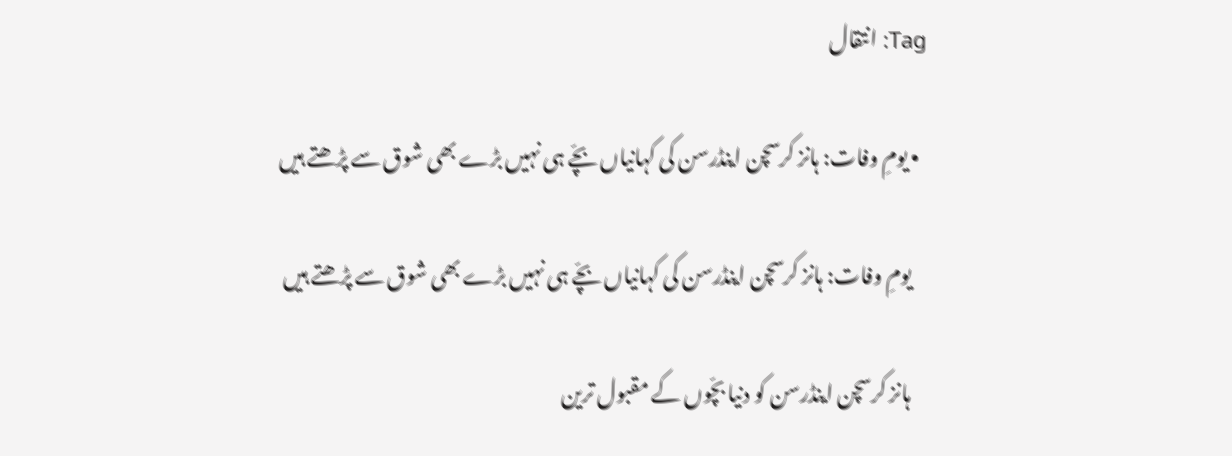Tag: انتقال

  • یومِ وفات: ہانز کرسچن اینڈرسن کی کہانیاں بچّے ہی نہیں بڑے بھی شوق سے پڑھتے ہیں

    یومِ وفات: ہانز کرسچن اینڈرسن کی کہانیاں بچّے ہی نہیں بڑے بھی شوق سے پڑھتے ہیں

    ہانز کرسچن اینڈرسن کو دنیا بچّوں کے مقبول ترین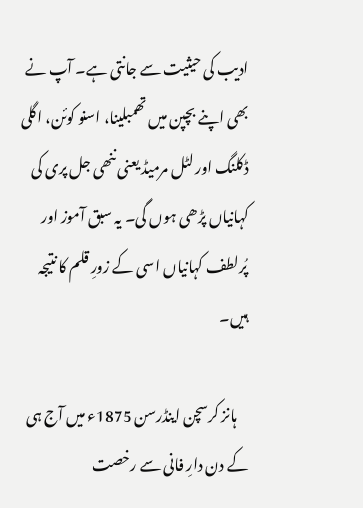ادیب کی حیثیت سے جانتی ہے۔ آپ نے بھی اپنے بچپن میں تھمبلینا، اسنو کوئن، اگلی ڈکلنگ اور لٹل مرمیڈ یعنی ننھی جل پری کی کہانیاں پڑھی ہوں گی۔ یہ سبق آموز اور پُرلطف کہانیاں اسی کے زورِ قلم کا نتیجہ ہیں۔

    ہانز کرسچن اینڈرسن 1875ء میں آج ہی کے دن دارِ فانی سے رخصت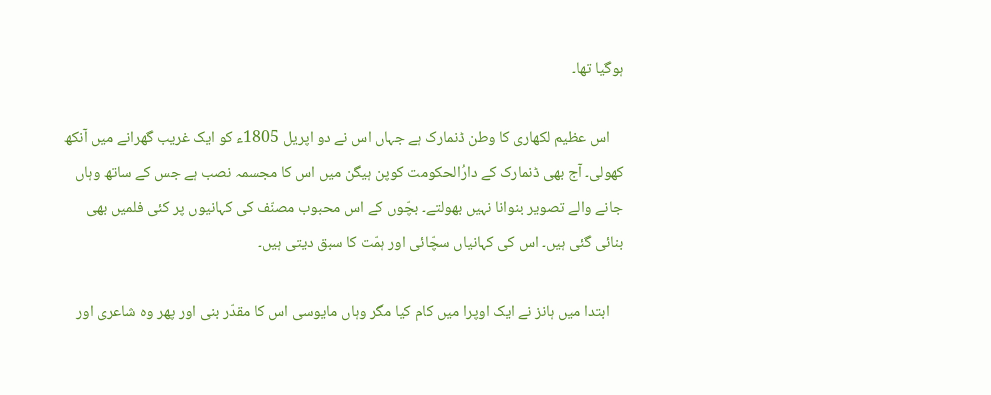ہوگیا تھا۔

    اس عظیم لکھاری کا وطن ڈنمارک ہے جہاں اس نے دو اپریل 1805ء کو ایک غریب گھرانے میں آنکھ کھولی۔ آج بھی ڈنمارک کے دارُالحکومت کوپن ہیگن میں اس کا مجسمہ نصب ہے جس کے ساتھ وہاں جانے والے تصویر بنوانا نہیں بھولتے۔ بچّوں کے اس محبوب مصنّف کی کہانیوں پر کئی فلمیں بھی بنائی گئی ہیں۔ اس کی کہانیاں سچّائی اور ہمّت کا سبق دیتی ہیں۔

    ابتدا میں ہانز نے ایک اوپرا میں کام کیا مگر وہاں مایوسی اس کا مقدّر بنی اور پھر وہ شاعری اور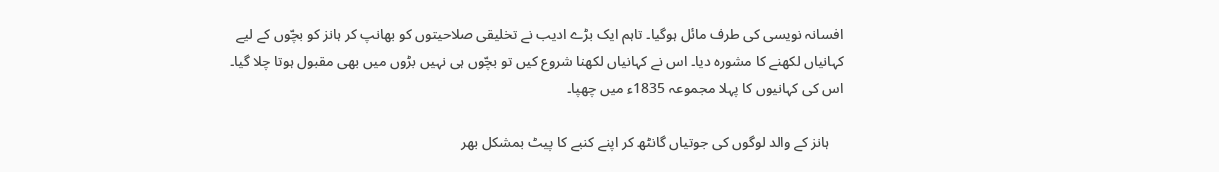افسانہ نویسی کی طرف مائل ہوگیا۔ تاہم ایک بڑے ادیب نے تخلیقی صلاحیتوں کو بھانپ کر ہانز کو بچّوں کے لیے کہانیاں لکھنے کا مشورہ دیا۔ اس نے کہانیاں لکھنا شروع کیں تو بچّوں ہی نہیں بڑوں میں بھی مقبول ہوتا چلا گیا۔ اس کی کہانیوں کا پہلا مجموعہ 1835ء میں چھپا۔

    ہانز کے والد لوگوں کی جوتیاں گانٹھ کر اپنے کنبے کا پیٹ بمشکل بھر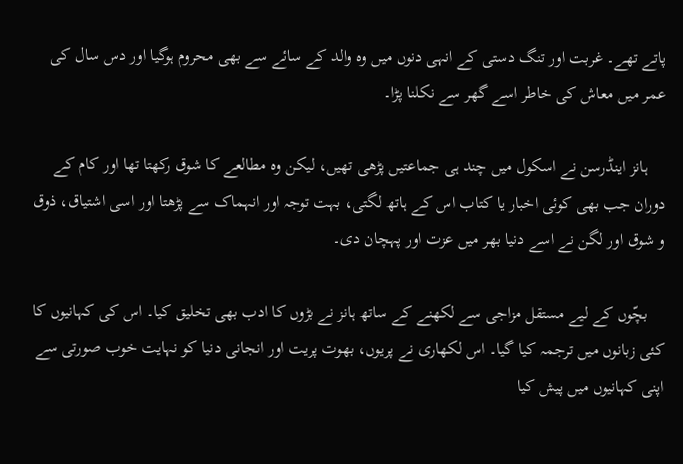پاتے تھے۔ غربت اور تنگ دستی کے انہی دنوں میں وہ والد کے سائے سے بھی محروم ہوگیا اور دس سال کی عمر میں معاش کی خاطر اسے گھر سے نکلنا پڑا۔

    ہانز اینڈرسن نے اسکول میں چند ہی جماعتیں پڑھی تھیں، لیکن وہ مطالعے کا شوق رکھتا تھا اور کام کے دوران جب بھی کوئی اخبار یا کتاب اس کے ہاتھ لگتی، بہت توجہ اور انہماک سے پڑھتا اور اسی اشتیاق، ذوق و شوق اور لگن نے اسے دنیا بھر میں عزت اور پہچان دی۔

    بچّوں کے لیے مستقل مزاجی سے لکھنے کے ساتھ ہانز نے بڑوں کا ادب بھی تخلیق کیا۔ اس کی کہانیوں کا کئی زبانوں میں ترجمہ کیا گیا۔ اس لکھاری نے پریوں، بھوت پریت اور انجانی دنیا کو نہایت خوب صورتی سے اپنی کہانیوں میں پیش کیا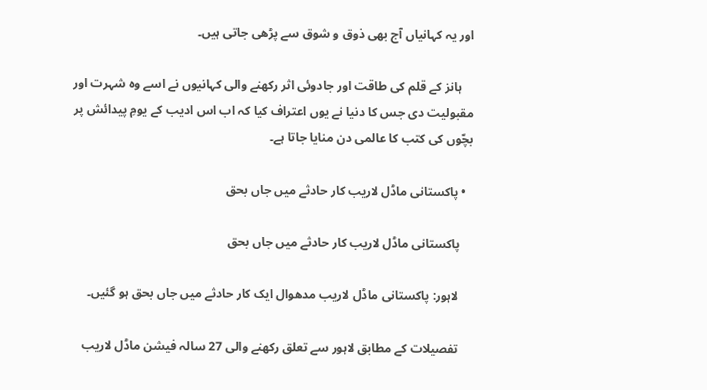اور یہ کہانیاں آج بھی ذوق و شوق سے پڑھی جاتی ہیں۔

    ہانز کے قلم کی طاقت اور جادوئی اثر رکھنے والی کہانیوں نے اسے وہ شہرت اور مقبولیت دی جس کا دنیا نے یوں اعتراف کیا کہ اب اس ادیب کے یومِ پیدائش پر بچّوں کی کتب کا عالمی دن منایا جاتا ہے۔

  • پاکستانی ماڈل لاریب کار حادثے میں جاں بحق

    پاکستانی ماڈل لاریب کار حادثے میں جاں بحق

    لاہور: پاکستانی ماڈل لاریب مدھوال ایک کار حادثے میں جاں بحق ہو گئیں۔

    تفصیلات کے مطابق لاہور سے تعلق رکھنے والی 27 سالہ فیشن ماڈل لاریب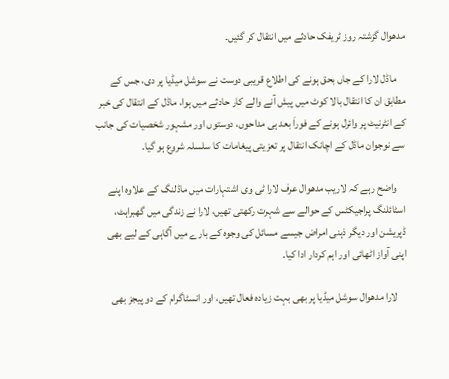مدھوال گزشتہ روز ٹریفک حادثے میں انتقال کر گئیں۔

    ماڈل لارا کے جاں بحق ہونے کی اطلاع قریبی دوست نے سوشل میڈیا پر دی، جس کے مطابق ان کا انتقال بالا کوٹ میں پیش آنے والے کار حادثے میں ہوا، ماڈل کے انتقال کی خبر کے انٹرنیٹ پر وائرل ہونے کے فوراَ بعد ہی مداحوں، دوستوں اور مشہور شخصیات کی جانب سے نوجوان ماڈل کے اچانک انتقال پر تعزیتی پیغامات کا سلسلہ شروع ہو گیا۔

    واضح رہے کہ لاریب مدھوال عرف لارا ٹی وی اشتہارات میں ماڈلنگ کے علاوہ اپنے اسٹائلنگ پراجیکٹس کے حوالے سے شہرت رکھتی تھیں، لارا نے زندگی میں گھبراہٹ، ڈپریشن اور دیگر ذہنی امراض جیسے مسائل کی وجوہ کے بارے میں آگاہی کے لیے بھی اپنی آواز اٹھائی اور اہم کردار ادا کیا۔

    لارا مدھوال سوشل میڈیا پر بھی بہت زیادہ فعال تھیں، اور انسٹاگرام کے دو پیجز بھی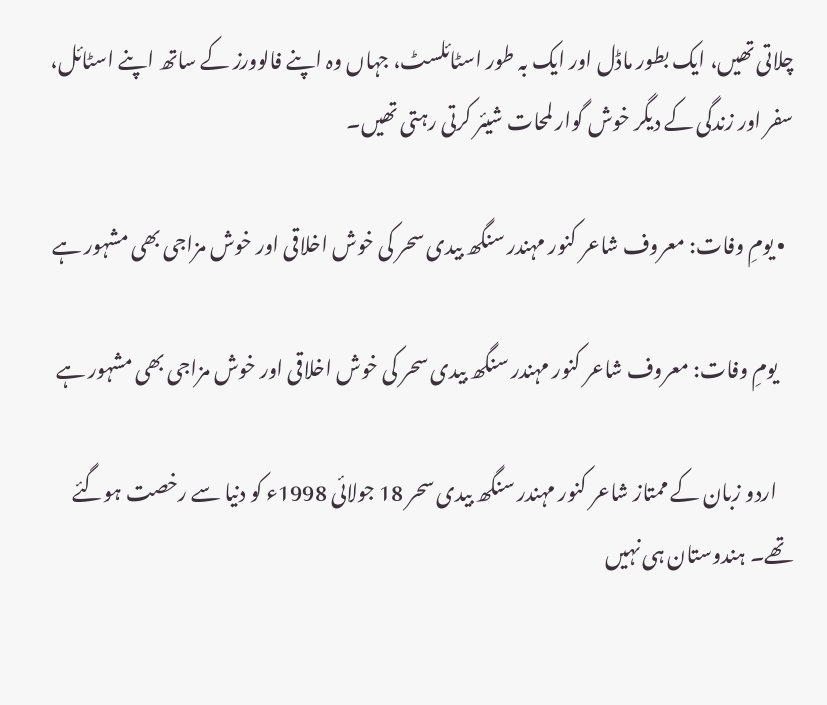چلاتی تھیں، ایک بطور ماڈل اور ایک بہ طور اسٹائلسٹ، جہاں وہ اپنے فالوورز کے ساتھ اپنے اسٹائل، سفر اور زندگی کے دیگر خوش گوار لمحات شیئر کرتی رہتی تھیں۔

  • یومِ وفات: معروف شاعر کنور مہندر سنگھ بیدی سحر کی خوش اخلاقی اور خوش مزاجی بھی مشہور ہے

    یومِ وفات: معروف شاعر کنور مہندر سنگھ بیدی سحر کی خوش اخلاقی اور خوش مزاجی بھی مشہور ہے

    اردو زبان کے ممتاز شاعر کنور مہندر سنگھ بیدی سحر 18 جولائی 1998ء کو دنیا سے رخصت ہوگئے تھے۔ ہندوستان ہی نہیں‌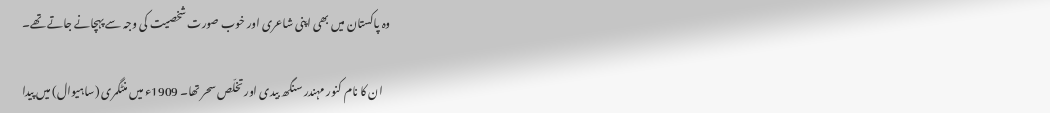وہ پاکستان میں بھی اپنی شاعری اور خوب صورت شخصیت کی وجہ سے پہچانے جاتے تھے۔

    ان کا نام کنور مہندر سنگھ بیدی اور تخلّص سحر تھا۔ 1909ء میں منٹگمری (ساہیوال) میں پیدا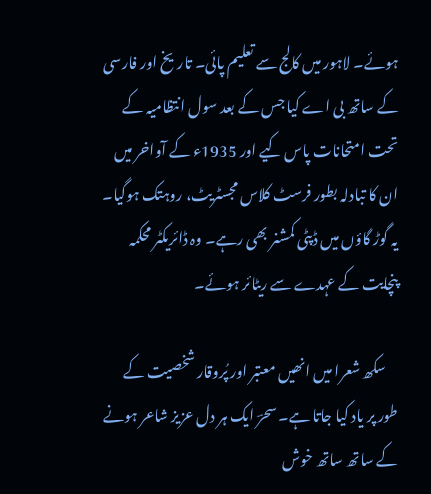ہوئے۔ لاہور میں کالج سے تعلیم پائی۔ تاریخ اور فارسی کے ساتھ بی اے کیا جس کے بعد سول انتظامیہ کے تحت امتحانات پاس کیے اور 1935ء کے آواخر میں ان کا تبادلہ بطور فرسٹ کلاس مجسٹریٹ، روہتک ہوگیا۔ یہ گوڑ گاؤں میں ڈپٹی کمشنر بھی رہے۔ وہ ڈائریکٹر محکمہ پنچایت کے عہدے سے ریٹائر ہوئے۔

    سکھ شعرا میں انھیں معتبر اور پُروقار شخصیت کے طور پر یاد کیا جاتا ہے۔ سحرؔ ایک ہر دل عزیز شاعر ہونے کے ساتھ ساتھ خوش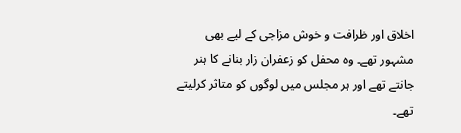اخلاق اور ظرافت و خوش مزاجی کے لیے بھی مشہور تھے۔ وہ محفل کو زعفران زار بنانے کا ہنر جانتے تھے اور ہر مجلس میں لوگوں کو متاثر کرلیتے تھے۔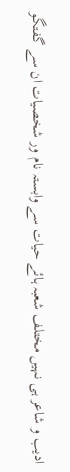ادیب و شاعر ہی نہیں مختلف شعبہ ہائے حیات سے وابستہ نام ور شخصیات ان سے گفتگو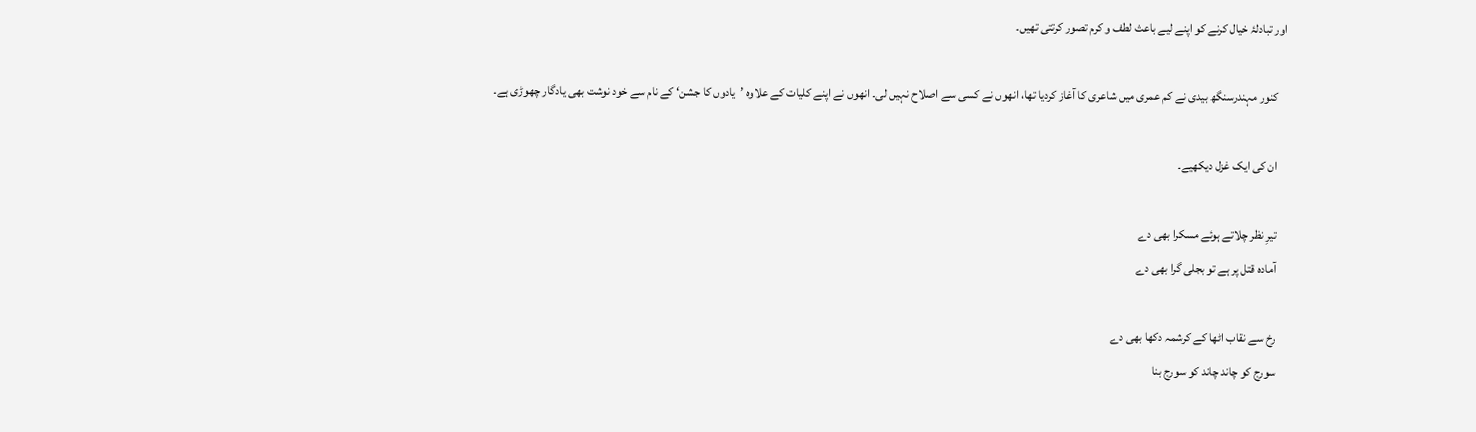اور تبادلۂ خیال کرنے کو اپنے لیے باعث لطف و کرم تصور کرتتی تھیں۔

    کنور مہندرسنگھ بیدی نے کم عمری میں‌ شاعری کا آغاز کردیا تھا، انھوں نے کسی سے اصلاح نہیں‌ لی۔ انھوں نے اپنے کلیات کے علاوہ ’یادوں کا جشن‘ کے نام سے خود نوشت بھی یادگار چھوڑی ہے۔

    ان کی ایک غزل دیکھیے۔

    تیرِ نظر چلاتے ہوئے مسکرا بھی دے
    آمادہ قتل پر ہے تو بجلی گرا بھی دے

    رخ سے نقاب اٹھا کے کرشمہ دکھا بھی دے
    سورج کو چاند چاند کو سورج بنا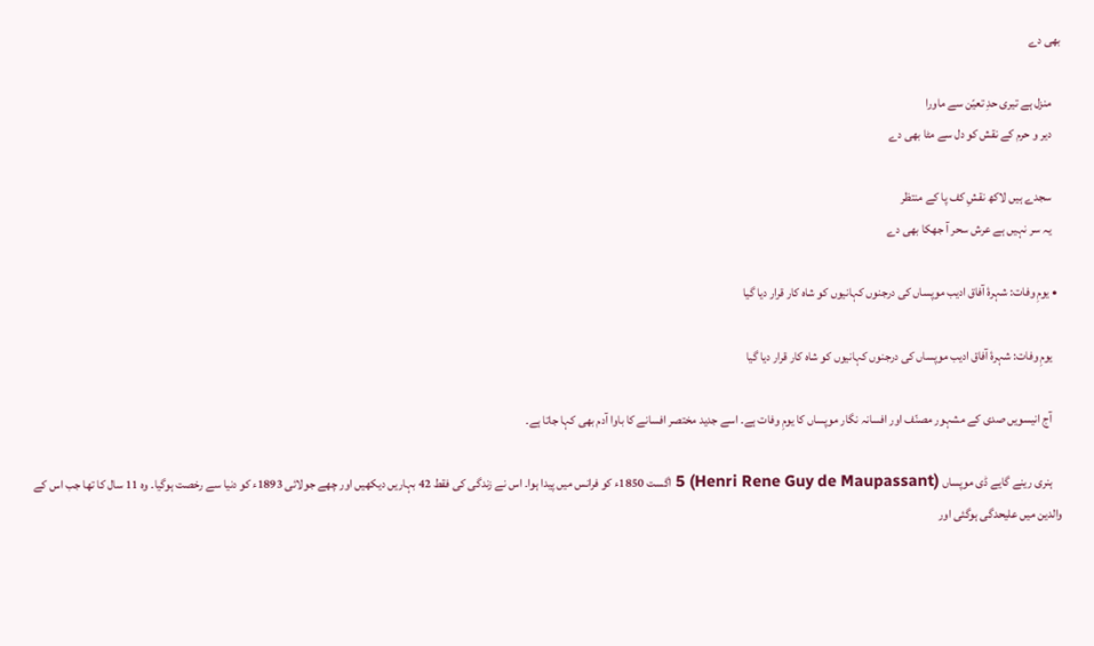بھی دے

    منزل ہے تیری حدِ تعیّن سے ماورا
    دیر و حرم کے نقش کو دل سے مٹا بھی دے

    سجدے ہیں لاکھ نقشِ کف پا کے منتظر
    یہ سر نہیں ہے عرش سحر آ جھکا بھی دے

  • یومِ‌ وفات: شہرۂ آفاق ادیب موپساں کی درجنوں کہانیوں کو شاہ کار قرار دیا گیا

    یومِ‌ وفات: شہرۂ آفاق ادیب موپساں کی درجنوں کہانیوں کو شاہ کار قرار دیا گیا

    آج انیسویں صدی کے مشہور مصنّف اور افسانہ نگار موپساں کا یومِ‌ وفات ہے۔ اسے جدید مختصر افسانے کا باوا آدم بھی کہا جاتا ہے۔

    ہنری رینے گایے ڈی موپساں (Henri Rene Guy de Maupassant) 5 اگست 1850ء کو فرانس میں پیدا ہوا۔ اس نے زندگی کی فقط 42 بہاریں‌ دیکھیں‌ اور چھے جولائی 1893ء کو دنیا سے رخصت ہوگیا۔ وہ 11 سال کا تھا جب اس کے والدین میں‌ علیحدگی ہوگئی اور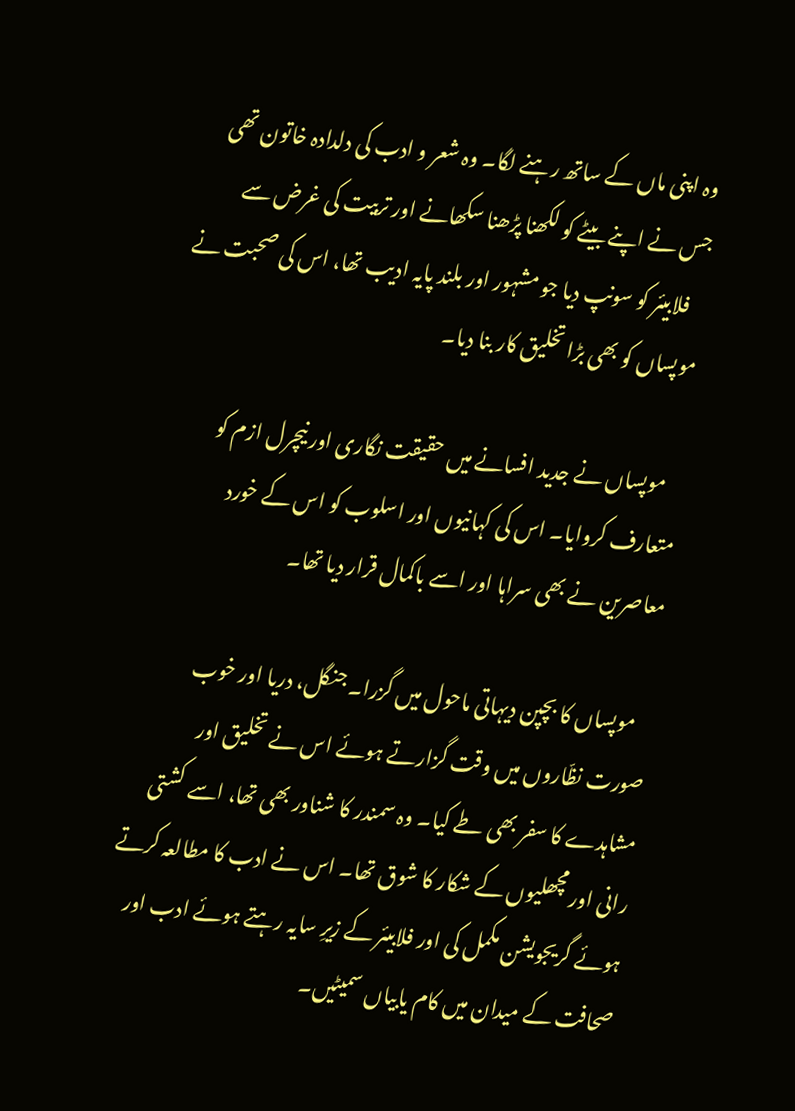وہ اپنی ماں کے ساتھ رہنے لگا۔ وہ شعر و ادب کی دلدادہ خاتون تھی جس نے اپنے بیٹے کو لکھنا پڑھنا سکھانے اور تربیت کی غرض سے
    فلابیئر کو سونپ دیا جو مشہور اور بلند پایہ ادیب تھا، اس کی صحبت نے موپساں کو بھی بڑا تخلیق کار بنا دیا۔

    موپساں نے جدید افسانے میں حقیقت نگاری اور نیچرل ازم کو متعارف کروایا۔ اس کی کہانیوں اور اسلوب کو اس کے خورد معاصرین نے بھی سراہا اور اسے باکمال قرار دیا تھا۔

    موپساں کا بچپن دیہاتی ماحول میں گزرا۔ جنگل، دریا اور خوب صورت نظّاروں میں وقت گزارتے ہوئے اس نے تخلیق اور مشاہدے کا سفر بھی طے کیا۔ وہ سمندر کا شناور بھی تھا، اسے کشتی رانی اور مچھلیوں کے شکار کا شوق تھا۔ اس نے ادب کا مطالعہ کرتے ہوئے گریجویشن مکمل کی اور فلابیئر کے زیرِ سایہ رہتے ہوئے ادب اور صحافت کے میدان میں کام یابیاں سمیٹیں۔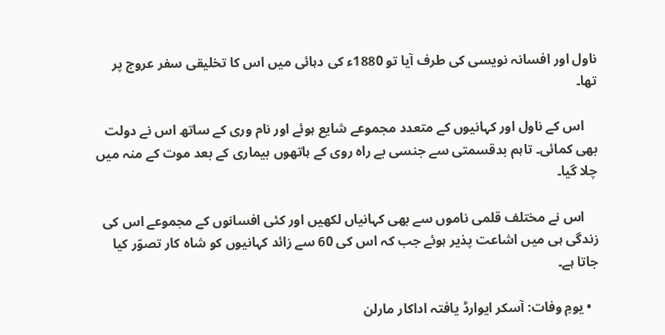ناول اور افسانہ نویسی کی طرف آیا تو 1880ء کی دہائی میں اس کا تخلیقی سفر عروج پر تھا۔

    اس کے ناول اور کہانیوں کے متعدد مجموعے شایع ہوئے اور نام وری کے ساتھ اس نے دولت بھی کمائی۔ تاہم بدقسمتی سے جنسی بے راہ روی کے ہاتھوں بیماری کے بعد موت کے منہ میں‌ چلا گیا۔

    اس نے مختلف قلمی ناموں سے بھی کہانیاں لکھیں اور کئی افسانوں کے مجموعے اس کی زندگی ہی میں اشاعت پذیر ہوئے جب کہ اس کی 60 سے زائد کہانیوں کو شاہ کار تصوّر کیا جاتا ہے۔

  • یومِ وفات: آسکر ایوارڈ یافتہ اداکار مارلن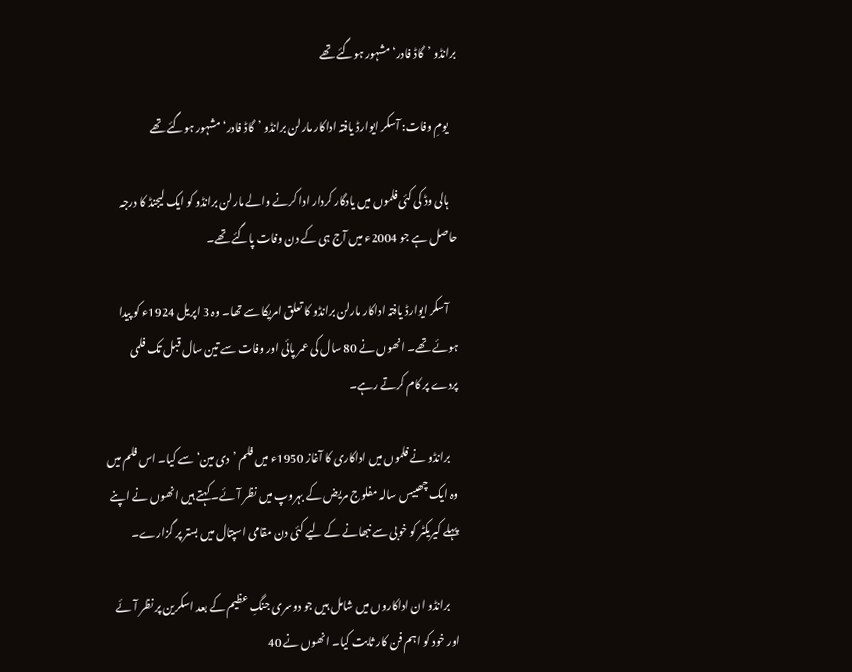برانڈو ’گاڈ فادر‘ مشہور ہوگئے تھے

    یومِ وفات: آسکر ایوارڈ یافتہ اداکار مارلن برانڈو ’گاڈ فادر‘ مشہور ہوگئے تھے

    ہالی وڈ کی کئی فلموں میں یادگار کردار ادا کرنے والے مارلن برانڈو کو ایک لیجنڈ کا درجہ حاصل ہے جو 2004ء میں آج ہی کے دن وفات پاگئے تھے۔

    آسکر ایوارڈ یافتہ اداکار مارلن برانڈو کا تعلق امریکا سے تھا۔ وہ 3 اپریل 1924ء کو پیدا ہوئے تھے۔ انھوں نے 80 سال کی عمر پائی اور وفات سے تین سال قبل تک فلمی پردے پر کام کرتے رہے۔

    برانڈو نے فلموں میں اداکاری کا آغاز 1950ء میں فلم ’دی مین‘ سے کیا۔ اس فلم میں وہ ایک چھبیس سالہ مفلوج مریض کے بہروپ میں نظر آئے۔ کہتے ہیں انھوں نے اپنے پہلے کیریکٹر کو خوبی سے نبھانے کے لیے کئی دن مقامی اسپتال میں بستر پر گزارے۔

    برانڈو ان اداکاروں میں شامل ہیں‌ جو دوسری جنگِ عظیم کے بعد اسکرین پر نظر آئے اور خود کو اہم فن کار ثابت کیا۔ انھوں نے 40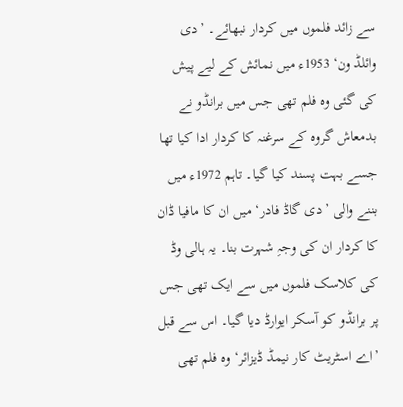سے زائد فلموں میں کردار نبھائے۔ ’دی وائلڈ ون‘ 1953ء میں نمائش کے لیے پیش کی گئی وہ فلم تھی جس میں برانڈو نے بدمعاش گروہ کے سرغنہ کا کردار ادا کیا تھا جسے بہت پسند کیا گیا۔ تاہم 1972ء میں بننے والی ’دی گاڈ فادر‘ میں ان کا مافیا ڈان کا کردار ان کی وجہِ‌ شہرت بنا۔ یہ ہالی وڈ کی کلاسک فلموں میں سے ایک تھی جس پر برانڈو کو آسکر ایوارڈ دیا گیا۔ اس سے قبل ’اے اسٹریٹ کار نیمڈ ڈیزائر‘ وہ فلم تھی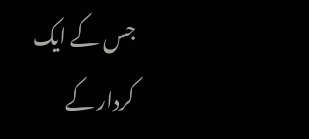جس کے ایک کردار کے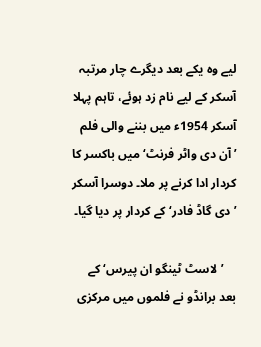لیے وہ یکے بعد دیگرے چار مرتبہ آسکر کے لیے نام زد ہوئے، تاہم پہلا آسکر 1954ء میں بننے والی فلم ’آن دی واٹر فرنٹ‘ میں باکسر کا کردار ادا کرنے پر ملا۔ دوسرا آسکر ’دی گاڈ فادر‘ کے کردار پر دیا گیا۔

    ’لاسٹ ٹینگو ان پیرس‘ کے بعد برانڈو نے فلموں میں مرکزی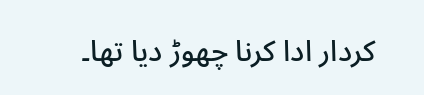کردار ادا کرنا چھوڑ دیا تھا۔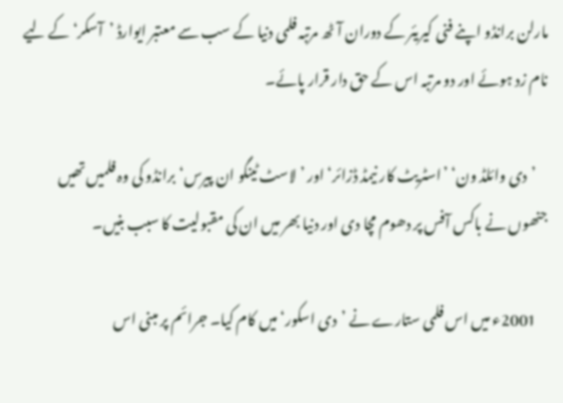مارلن برانڈو اپنے فنی کیریئر کے دوران آٹھ مرتبہ فلمی دنیا کے سب سے معتبر ایوارڈ ’آسکر‘ کے لیے نام زد ہوئے اور دو مرتبہ اس کے حق دار قرار پائے۔

    ’دی وائلڈ ون‘ ’اسٹریٹ کار نیمڈ ڈزائر‘ اور ’لاسٹ ٹینگو ان پیرس‘ برانڈو کی وہ فلمیں‌ تھیں جنھوں‌ نے باکس آفس پر دھوم مچا دی اور دنیا بھر میں ان کی مقبولیت کا سبب بنیں۔

    2001ء میں اس فلمی ستارے نے ’دی اسکور‘ میں کام کیا۔ جرائم پر مبنی اس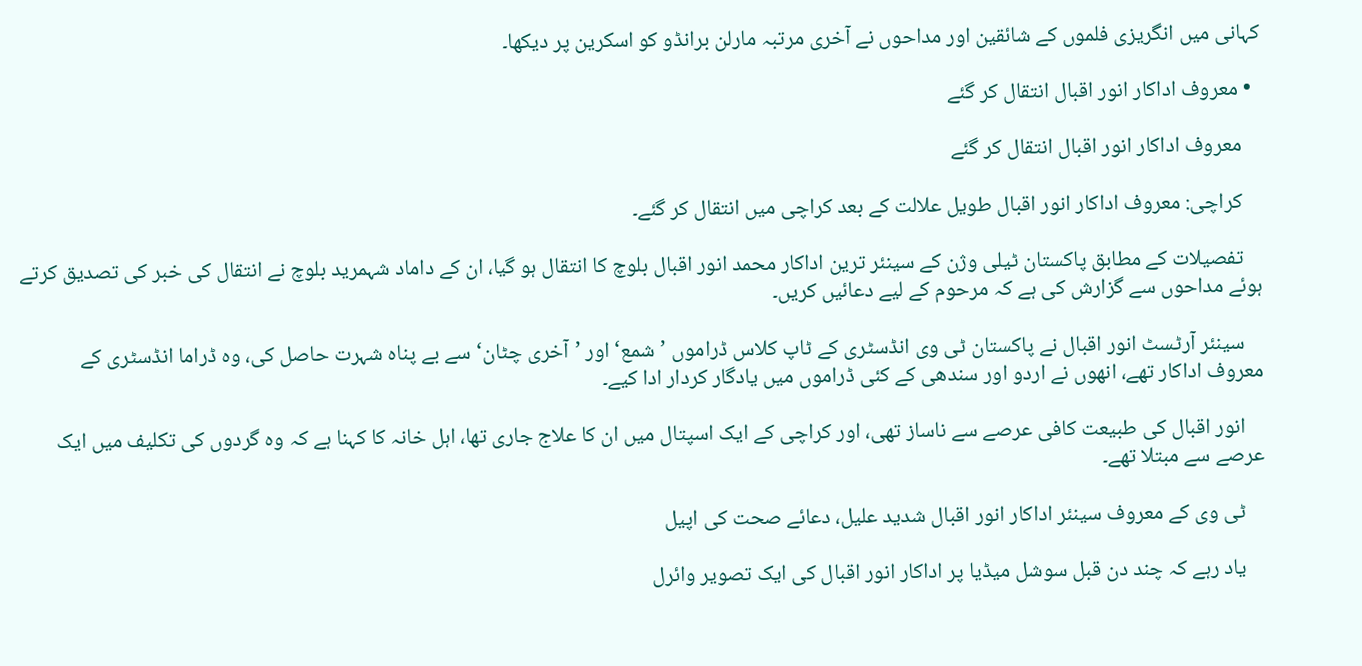کہانی میں انگریزی فلموں کے شائقین اور مداحوں نے آخری مرتبہ مارلن برانڈو کو اسکرین پر دیکھا۔

  • معروف اداکار انور اقبال انتقال کر گئے

    معروف اداکار انور اقبال انتقال کر گئے

    کراچی: معروف اداکار انور اقبال طویل علالت کے بعد کراچی میں انتقال کر گئے۔

    تفصیلات کے مطابق پاکستان ٹیلی وژن کے سینئر ترین اداکار محمد انور اقبال بلوچ کا انتقال ہو گیا، ان کے داماد شہمرید بلوچ نے انتقال کی خبر کی تصدیق کرتے ہوئے مداحوں سے گزارش کی ہے کہ مرحوم کے لیے دعائیں کریں۔

    سینئر آرٹسٹ انور اقبال نے پاکستان ٹی وی انڈسٹری کے ٹاپ کلاس ڈراموں ’شمع‘ اور ’آخری چٹان‘ سے بے پناہ شہرت حاصل کی، وہ ڈراما انڈسٹری کے معروف اداکار تھے، انھوں نے اردو اور سندھی کے کئی ڈراموں میں یادگار کردار ادا کیے۔

    انور اقبال کی طبیعت کافی عرصے سے ناساز تھی، اور کراچی کے ایک اسپتال میں ان کا علاج جاری تھا، اہل خانہ کا کہنا ہے کہ وہ گردوں کی تکلیف میں ایک عرصے سے مبتلا تھے۔

    ٹی وی کے معروف سینئر اداکار انور اقبال شدید علیل، دعائے صحت کی اپیل

    یاد رہے کہ چند دن قبل سوشل میڈیا پر اداکار انور اقبال کی ایک تصویر وائرل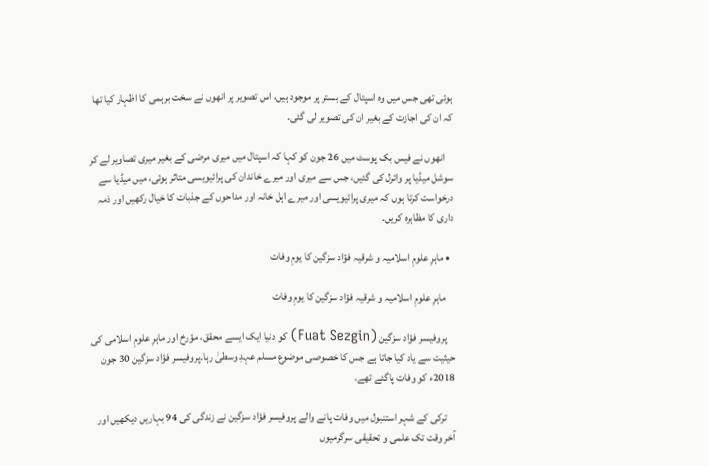ہوئی تھی جس میں وہ اسپتال کے بستر پر موجود ہیں، اس تصویر پر انھوں نے سخت برہمی کا اظہار کیا تھا کہ ان کی اجازت کے بغیر ان کی تصویر لی گئی۔

    انھوں نے فیس بک پوسٹ میں 26 جون کو کہا کہ اسپتال میں میری مرضی کے بغیر میری تصاویر لے کر سوشل میڈیا پر وائرل کی گئیں، جس سے میری اور میرے خاندان کی پرائیویسی متاثر ہوئی، میں میڈیا سے درخواست کرتا ہوں کہ میری پرائیویسی اور میرے اہل خانہ اور مداحوں کے جذبات کا خیال رکھیں اور ذمہ داری کا مظاہرہ کریں۔

  • ماہرِ علومِ اسلامیہ و شرقیہ فؤاد سزگین کا یومِ وفات

    ماہرِ علومِ اسلامیہ و شرقیہ فؤاد سزگین کا یومِ وفات

    پروفیسر فؤاد سزگین (Fuat Sezgin) کو دنیا ایک ایسے محقق، مؤرخ اور ماہرِ‌ علومِ اسلامی کی حیثیت سے یاد کیا جاتا ہے جس کا خصوصی موضوع مسلم عہدِ وسطیٰ رہا۔پروفیسر فؤاد سزگین 30 جون 2018ء کو وفات پاگئے تھے۔

    ترکی کے شہر استنبول میں وفات پانے والے پروفیسر فؤاد سزگین نے زندگی کی 94 بہاریں دیکھیں اور آخر وقت تک علمی و تحقیقی سرگرمیوں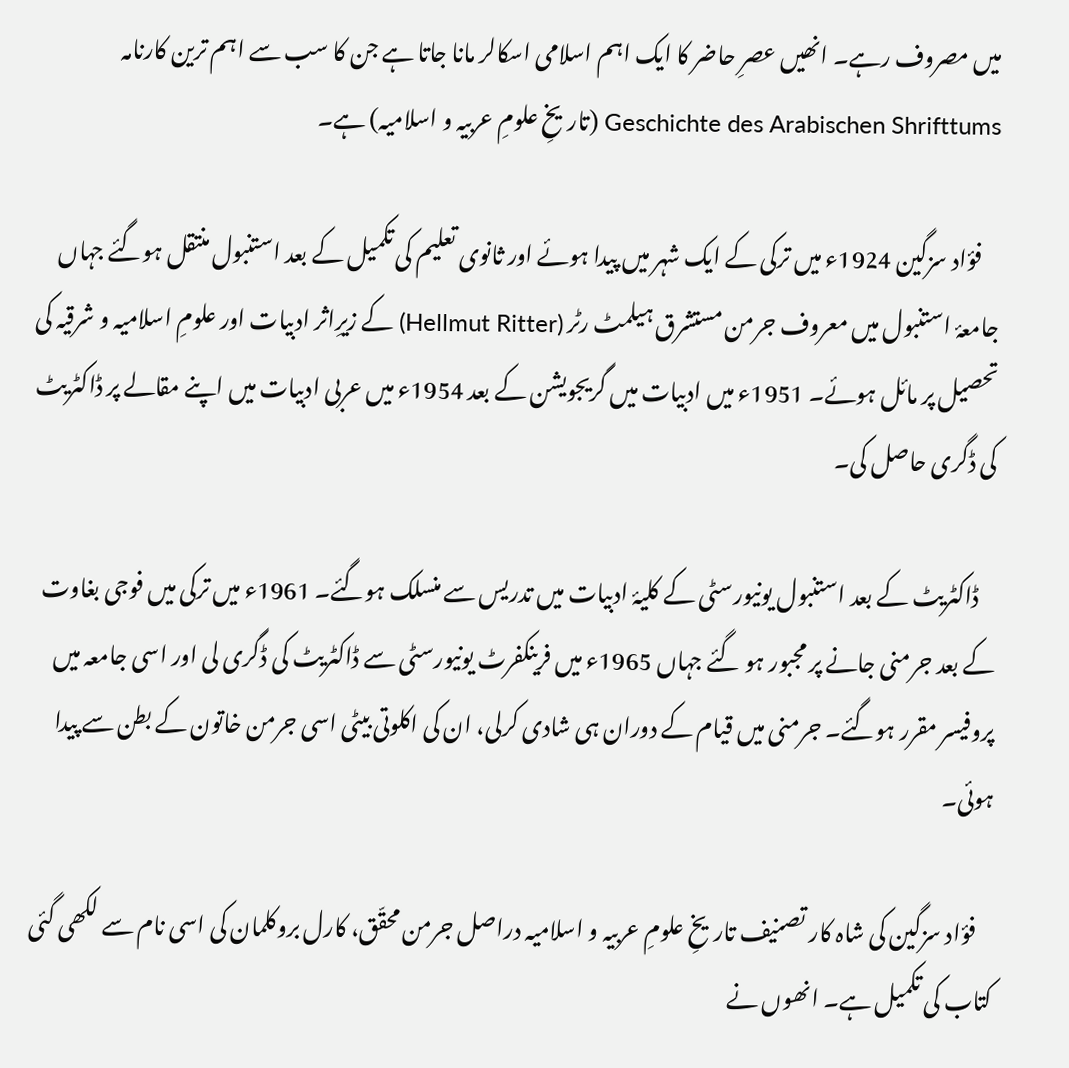میں مصروف رہے۔ انھیں عصرِ حاضر کا ایک اہم اسلامی اسکالر مانا جاتا ہے جن کا سب سے اہم ترین کارنامہ Geschichte des Arabischen Shrifttums (تاریخِ علومِ عربیہ و اسلامیہ) ہے۔

    فؤاد سزگین 1924ء میں ترکی کے ایک شہر میں پیدا ہوئے اور ثانوی تعلیم کی تکمیل کے بعد استنبول منتقل ہوگئے جہاں جامعۂ استنبول میں معروف جرمن مستشرق ہیلمٹ رٹر (Hellmut Ritter) کے زیرِاثر ادبیات اور علومِ اسلامیہ و شرقیہ کی تحصیل پر مائل ہوئے۔ 1951ء میں ادبیات میں گریجویشن کے بعد 1954ء میں عربی ادبیات میں اپنے مقالے پر ڈاکٹریٹ کی ڈگری حاصل کی۔

    ڈاکٹریٹ کے بعد استنبول یونیورسٹی کے کلیۂ ادبیات میں تدریس سے منسلک ہوگئے۔ 1961ء میں ترکی میں فوجی بغاوت کے بعد جرمنی جانے پر مجبور ہو گئے جہاں 1965ء میں فرینکفرٹ یونیورسٹی سے ڈاکٹریٹ کی ڈگری لی اور اسی جامعہ میں پروفیسر مقرر ہوگئے۔ جرمنی میں قیام کے دوران ہی شادی کرلی، ان کی اکلوتی بیٹی اسی جرمن خاتون کے بطن سے پیدا ہوئی۔

    فؤاد سزگین کی شاہ کار تصنیف تاریخِ علومِ عربیہ و اسلامیہ دراصل جرمن محقّق، کارل بروکلمان کی اسی نام سے لکھی گئی کتاب کی تکمیل ہے۔ انھوں نے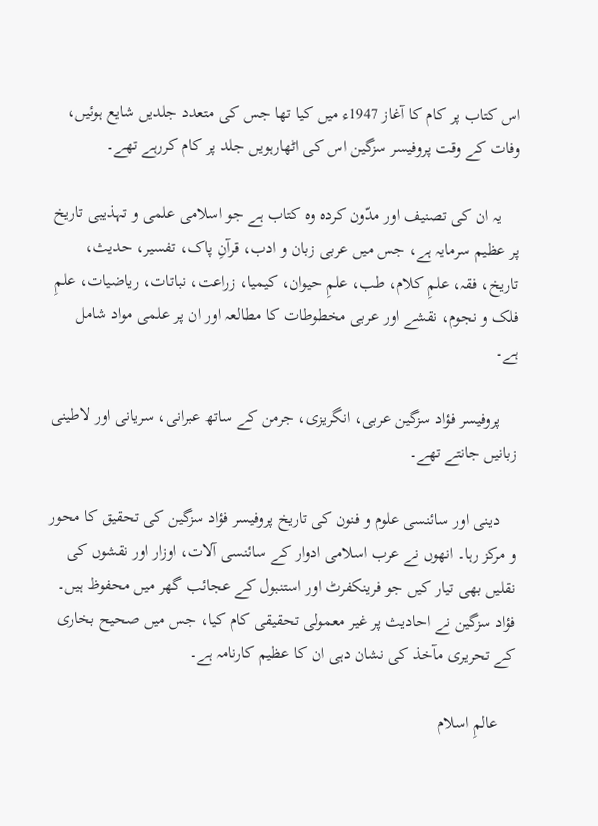اس کتاب پر کام کا آغاز 1947ء میں کیا تھا جس کی متعدد جلدیں‌ شایع ہوئیں، وفات کے وقت پروفیسر سزگین اس کی اٹھارہویں جلد پر کام کررہے تھے۔

    یہ ان کی تصنیف اور مدّون کردہ وہ کتاب ہے جو اسلامی علمی و تہذیبی تاریخ پر عظیم سرمایہ ہے، جس میں عربی زبان و ادب، قرآنِ پاک، تفسیر، حدیث، تاریخ، فقہ، علمِ کلام، طب، علمِ حیوان، کیمیا، زراعت، نباتات، ریاضیات، علمِ فلک و نجوم، نقشے اور عربی مخطوطات کا مطالعہ اور ان پر علمی مواد شامل ہے۔

    پروفیسر فؤاد سزگین عربی، انگریزی، جرمن کے ساتھ عبرانی، سریانی اور لاطینی زبانیں جانتے تھے۔

    دینی اور سائنسی علوم و فنون کی تاریخ پروفیسر فؤاد سزگین کی تحقیق کا محور و مرکز رہا۔ انھوں نے عرب اسلامی ادوار کے سائنسی آلات، اوزار اور نقشوں کی نقلیں بھی تیار کیں جو فرینکفرٹ اور استنبول کے عجائب گھر میں محفوظ ہیں۔ فؤاد سزگین نے احادیث پر غیر معمولی تحقیقی کام کیا، جس میں صحیح بخاری کے تحریری مآخذ کی نشان دہی ان کا عظیم کارنامہ ہے۔

    عالمِ اسلام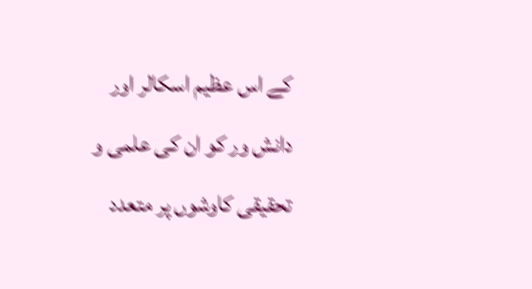کے اس عظیم اسکالر اور دانش ور کو ان کی علمی و تحقیقی کاوشوں پر متعدد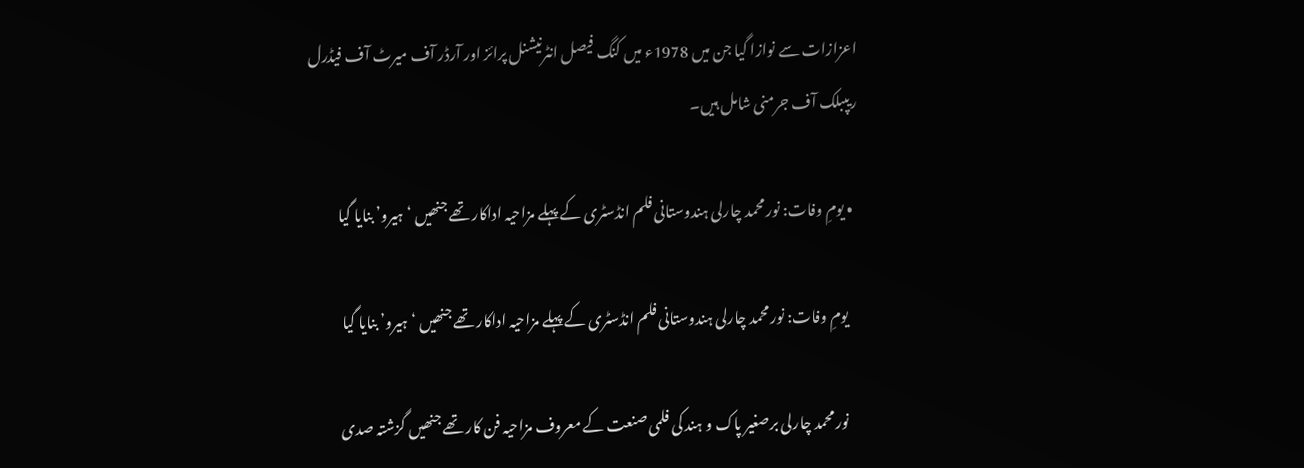اعزازات سے نوازا گیا جن میں 1978ء میں کنگ فیصل انٹرنیشنل پرائز اور آرڈر آف میرٹ آف فیڈرل ریپبلک آف جرمنی شامل ہیں۔

  • یومِ وفات: نور محمد چارلی ہندوستانی فلم انڈسٹری کے پہلے مزاحیہ اداکار تھے جنھیں ‘ہیرو’ بنایا گیا

    یومِ وفات: نور محمد چارلی ہندوستانی فلم انڈسٹری کے پہلے مزاحیہ اداکار تھے جنھیں ‘ہیرو’ بنایا گیا

    نور محمد چارلی برصغیر پاک و ہند کی فلمی صنعت کے معروف مزاحیہ فن کار تھے جنھیں گزشتہ صدی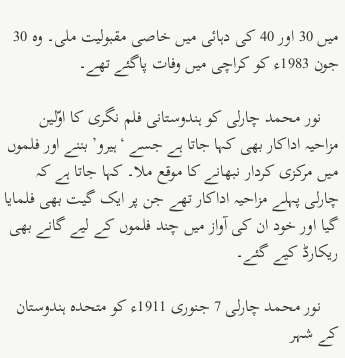میں 30 اور 40 کی دہائی میں‌ خاصی مقبولیت ملی۔ وہ 30 جون 1983ء کو کراچی میں وفات پاگئے تھے۔

    نور محمد چارلی کو ہندوستانی فلم نگری کا اوّلین مزاحیہ اداکار بھی کہا جاتا ہے جسے ‘ہیرو’ بننے اور فلموں میں مرکزی کردار نبھانے کا موقع ملا۔ کہا جاتا ہے کہ چارلی پہلے مزاحیہ اداکار تھے جن پر ایک گیت بھی فلمایا گیا اور خود ان کی آواز میں چند فلموں کے لیے گانے بھی ریکارڈ کیے گئے۔

    نور محمد چارلی 7 جنوری 1911ء کو متحدہ ہندوستان کے شہر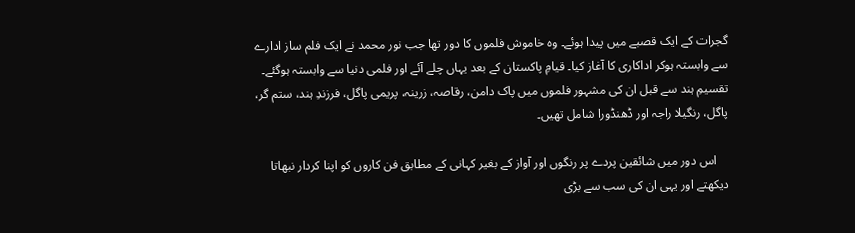گجرات کے ایک قصبے میں پیدا ہوئے۔ وہ خاموش فلموں کا دور تھا جب نور محمد نے ایک فلم ساز ادارے سے وابستہ ہوکر اداکاری کا آغاز کیا۔ قیامِ پاکستان کے بعد یہاں چلے آئے اور فلمی دنیا سے وابستہ ہوگئے۔ تقسیمِ ہند سے قبل ان کی مشہور فلموں میں پاک دامن، رقاصہ، زرینہ، پریمی پاگل، فرزندِ ہند، ستم گر، پاگل، رنگیلا راجہ اور ڈھنڈورا شامل تھیں۔

    اس دور میں شائقین پردے پر رنگوں اور آواز کے بغیر کہانی کے مطابق فن کاروں کو اپنا کردار نبھاتا دیکھتے اور یہی ان کی سب سے بڑی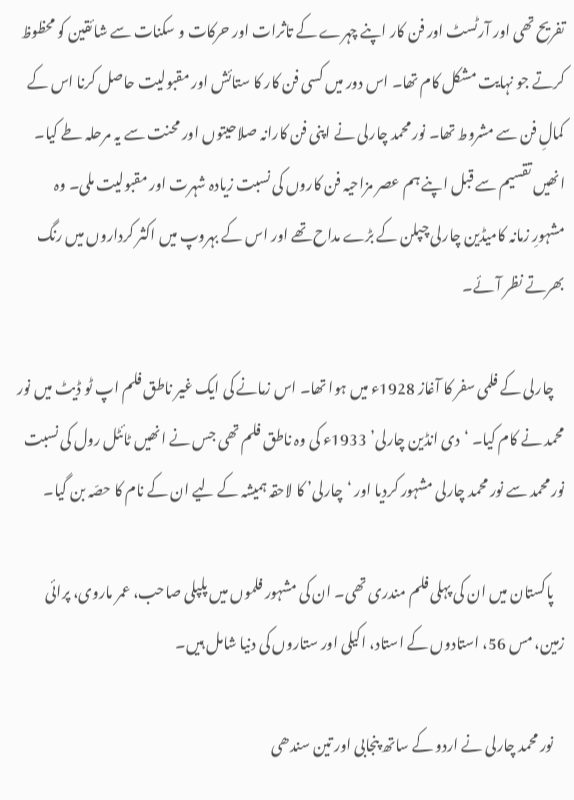تفریح تھی اور ‌آرٹسٹ اور فن کار اپنے چہرے کے تاثرات اور حرکات و سکنات سے شائقین کو محظوظ کرتے جو نہایت مشکل کام تھا۔ اس دور میں کسی فن کار کا ستائش اور مقبولیت حاصل کرنا اس کے کمالِ فن سے مشروط تھا۔ نور محمد چارلی نے اپنی فن کارانہ صلاحیتوں اور محنت سے یہ مرحلہ طے کیا۔ انھیں تقسیم سے قبل اپنے ہم عصر مزاحیہ فن کاروں کی نسبت زیادہ شہرت اور مقبولیت ملی۔ وہ مشہورِ زمانہ کامیڈین چارلی چپلن کے بڑے مداح تھے اور اس کے بہروپ میں اکثر کردارو‌ں میں رنگ بھرتے نظر آئے۔

    چارلی کے فلمی سفر کا آغاز 1928ء میں ہوا تھا۔ اس زمانے کی ایک غیر ناطق فلم اپ ٹو ڈیٹ میں نور محمد نے کام کیا۔ ‘دی انڈین چارلی’ 1933ء کی وہ ناطق فلم تھی جس نے انھیں‌ ٹائٹل رول کی نسبت نور محمد سے نور محمد چارلی مشہور کردیا اور ‘چارلی’ کا لاحقہ ہمیشہ کے لیے ان کے نام کا حصّہ بن گیا۔

    پاکستان میں ان کی پہلی فلم مندری تھی۔ ان کی مشہور فلموں میں پلپلی صاحب، عمر ماروی، پرائی زمین، مس 56، استادوں کے استاد، اکیلی اور ستاروں کی دنیا شامل ہیں۔

    نور محمد چارلی نے اردو کے ساتھ پنجابی اور تین سندھی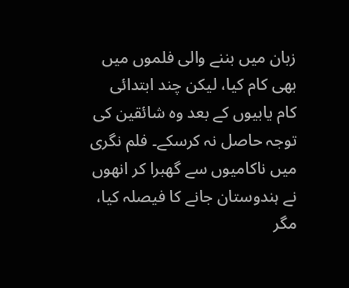زبان میں‌ بننے والی فلموں میں بھی کام کیا، لیکن چند ابتدائی کام یابیوں کے بعد وہ شائقین کی توجہ حاصل نہ کرسکے۔ فلم نگری میں ناکامیوں سے گھبرا کر انھوں نے ہندوستان جانے کا فیصلہ کیا، مگر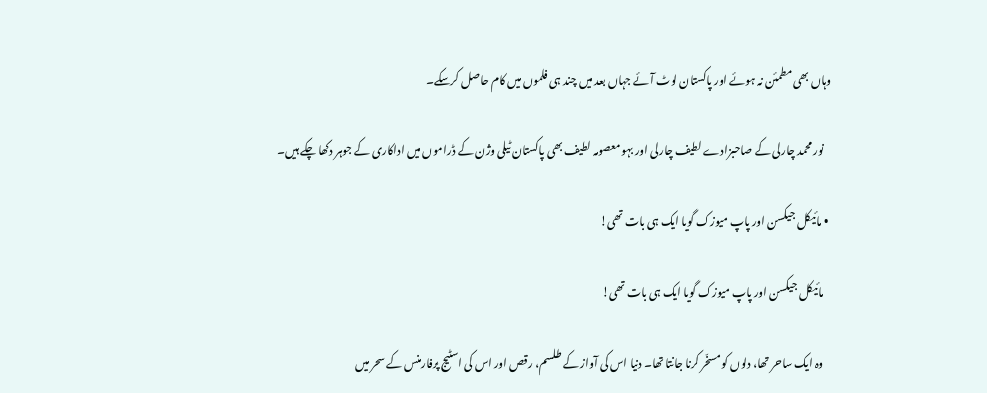وہاں بھی مطمئن نہ ہوئے اور پاکستان لوٹ آئے جہاں بعد میں چند ہی فلموں میں کام حاصل کرسکے۔

    نور محمد چارلی کے صاحبزادے لطیف چارلی اور بہو معصومہ لطیف بھی پاکستان ٹیلی وژن کے ڈراموں میں اداکاری کے جوہر دکھا چکے ہیں۔

  • مائیکل جیکسن اور پاپ میوزک گویا ایک ہی بات تھی!

    مائیکل جیکسن اور پاپ میوزک گویا ایک ہی بات تھی!

    وہ ایک ساحر تھا، دلوں کو مسخّر کرنا جانتا تھا۔ دنیا اس کی آواز کے طلسم، رقص اور اس کی اسٹیج پرفارمنس کے سحر میں‌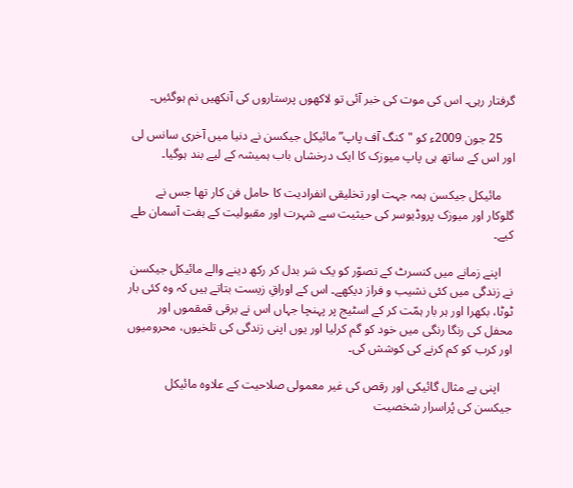گرفتار رہی۔ اس کی موت کی خبر آئی تو لاکھوں پرستاروں کی آنکھیں نم ہوگئیں۔

    25 جون 2009ء کو "کنگ آف پاپ” مائیکل جیکسن نے دنیا میں آخری سانس لی اور اس کے ساتھ ہی پاپ میوزک کا ایک درخشاں باب ہمیشہ کے لیے بند ہوگیا۔

    مائیکل جیکسن ہمہ جہت اور تخلیقی انفرادیت کا حامل فن کار تھا جس نے گلوکار اور میوزک پروڈیوسر کی حیثیت سے شہرت اور مقبولیت کے ہفت آسمان طے کیے۔

    اپنے زمانے میں کنسرٹ کے تصوّر کو یک سَر بدل کر رکھ دینے والے مائیکل جیکسن نے زندگی میں کئی نشیب و فراز دیکھے۔ اس کے اوراقِ زیست بتاتے ہیں‌ کہ وہ کئی بار ٹوٹا، بکھرا اور ہر بار ہمّت کر کے اسٹیج پر پہنچا جہاں اس نے برقی قمقموں اور محفل کی رنگا رنگی میں خود کو گم کرلیا اور یوں اپنی زندگی کی تلخیوں‌، محرومیوں اور کرب کو کم کرنے کی کوشش کی۔

    اپنی بے مثال گائیکی اور رقص کی غیر معمولی صلاحیت کے علاوہ مائیکل جیکسن کی پُراسرار شخصیت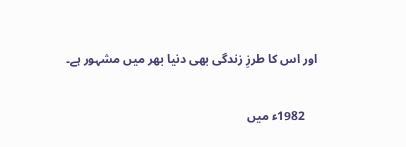اور اس کا طرزِ زندگی بھی دنیا بھر میں‌ مشہور ہے۔

    1982ء میں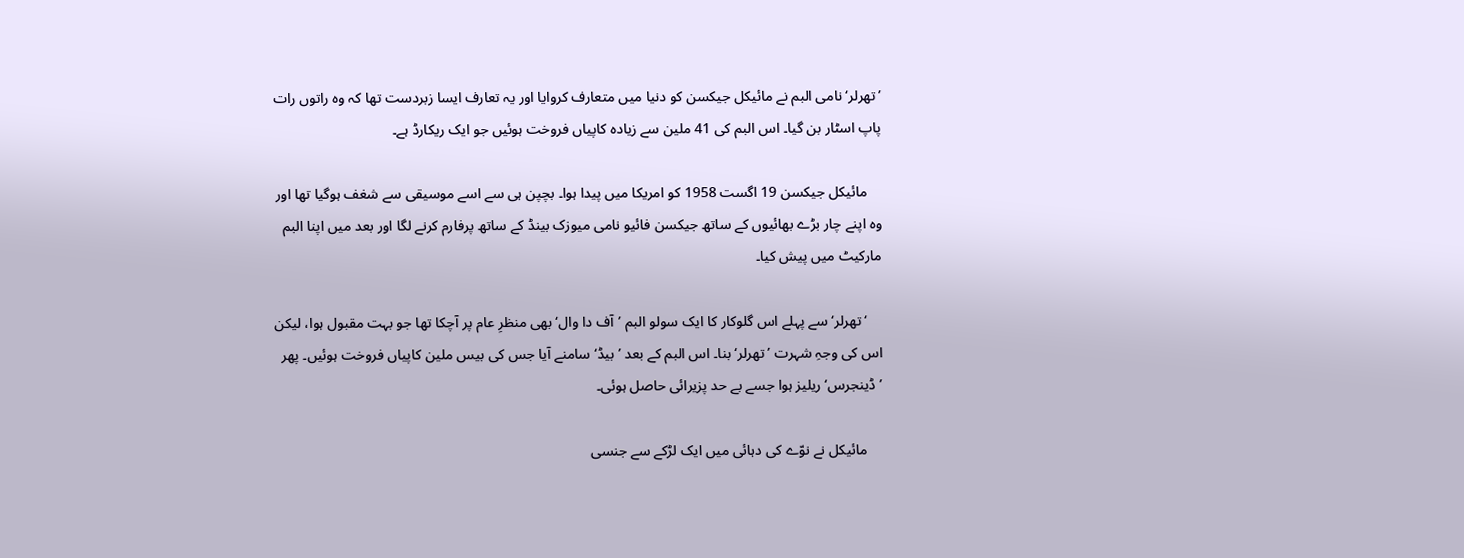’تھرلر‘ نامی البم نے مائیکل جیکسن کو دنیا میں متعارف کروایا اور یہ تعارف ایسا زبردست تھا کہ وہ راتوں رات پاپ اسٹار بن گیا۔ اس البم کی 41 ملین سے زیادہ کاپیاں فروخت ہوئیں جو ایک ریکارڈ ہے۔

    مائیکل جیکسن 19 اگست 1958 کو امریکا میں پیدا ہوا۔ بچپن ہی سے اسے موسیقی سے شغف ہوگیا تھا اور وہ اپنے چار بڑے بھائیوں کے ساتھ جیکسن فائیو نامی میوزک بینڈ کے ساتھ پرفارم کرنے لگا اور بعد میں‌ اپنا البم مارکیٹ میں‌ پیش کیا۔

    ‘تھرلر‘ سے پہلے اس گلوکار کا ایک سولو البم ’آف دا وال‘ بھی منظرِ عام پر آچکا تھا جو بہت مقبول ہوا، لیکن اس کی وجہِ شہرت ’تھرلر‘ بنا۔ اس البم کے بعد ’بیڈ‘ سامنے آیا جس کی بیس ملین کاپیاں فروخت ہوئیں۔ پھر ’ڈینجرس‘ ریلیز ہوا جسے بے حد پزیرائی حاصل ہوئی۔

    مائیکل نے نوّے کی دہائی میں ایک لڑکے سے جنسی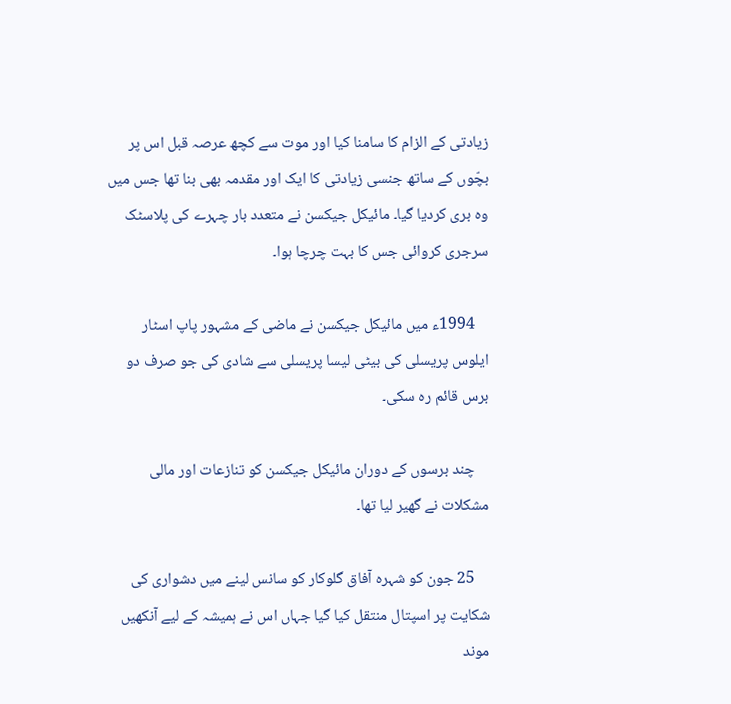زیادتی کے الزام کا سامنا کیا اور موت سے کچھ عرصہ قبل اس پر بچّوں کے ساتھ جنسی زیادتی کا ایک اور مقدمہ بھی بنا تھا جس میں وہ بری کردیا گیا۔ مائیکل جیکسن نے متعدد بار چہرے کی پلاسٹک سرجری کروائی جس کا بہت چرچا ہوا۔

    1994ء میں مائیکل جیکسن نے ماضی کے مشہور پاپ اسٹار ایلوس پریسلی کی بیٹی لیسا پریسلی سے شادی کی جو صرف دو برس قائم رہ سکی۔

    چند برسوں کے دوران مائیکل جیکسن کو تنازعات اور مالی مشکلات نے گھیر لیا تھا۔

    25 جون کو شہرہ آفاق گلوکار کو سانس لینے میں دشواری کی شکایت پر اسپتال منتقل کیا گیا جہاں اس نے ہمیشہ کے لیے آنکھیں موند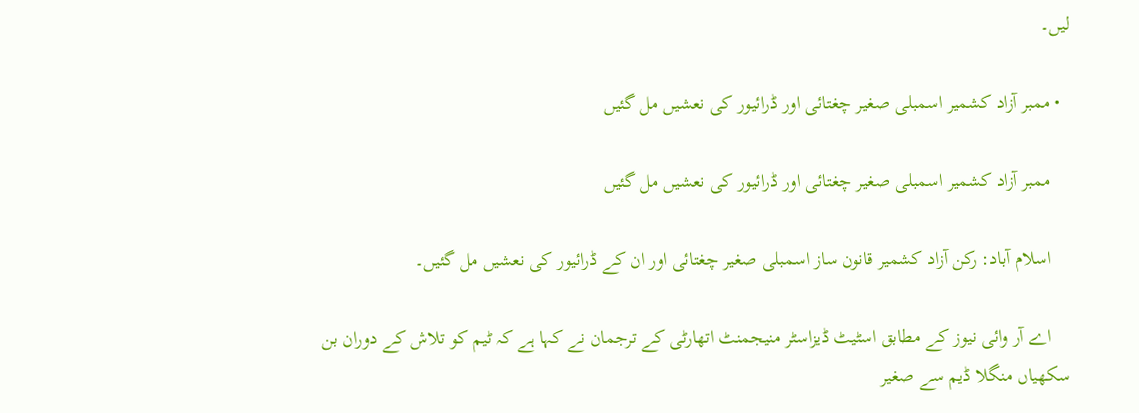لیں۔

  • ممبر آزاد کشمیر اسمبلی صغیر چغتائی اور ڈرائیور کی نعشیں مل گئیں

    ممبر آزاد کشمیر اسمبلی صغیر چغتائی اور ڈرائیور کی نعشیں مل گئیں

    اسلام آباد: رکن آزاد کشمیر قانون ساز اسمبلی صغیر چغتائی اور ان کے ڈرائیور کی نعشیں مل گئیں۔

    اے آر وائی نیوز کے مطابق اسٹیٹ ڈیزاسٹر منیجمنٹ اتھارٹی کے ترجمان نے کہا ہے کہ ٹیم کو تلاش کے دوران بن سکھیاں منگلا ڈیم سے صغیر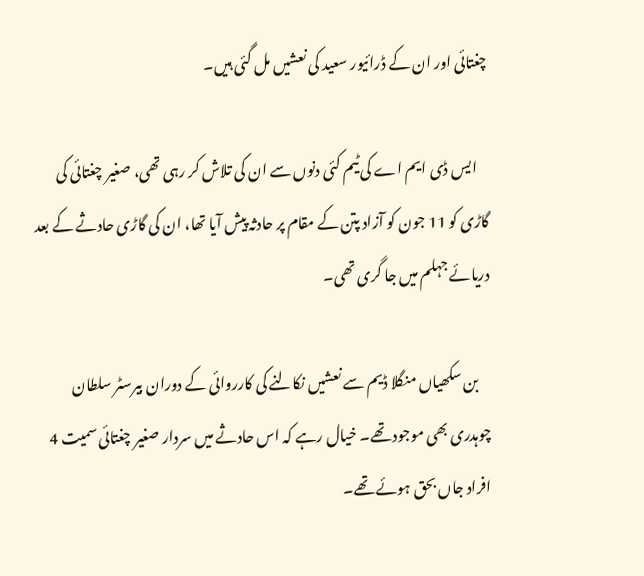چغتائی اور ان کے ڈرائیور سعید کی نعشیں مل گئی ہیں۔

    ایس ڈی ایم اے کی ٹیم کئی دنوں سے ان کی تلاش کر رہی تھی، صغیر چغتائی کی گاڑی کو 11 جون کو آزاد پتن کے مقام پر حادثہ پیش آیا تھا، ان کی گاڑی حادثے کے بعد دریائے جہلم میں جا گری تھی۔

    بن سکھیاں منگلا ڈیم سے نعشیں نکالنے کی کارروائی کے دوران بیرسٹر سلطان چوہدری بھی موجود تھے۔ خیال رہے کہ اس حادثے میں سردار صغیر چغتائی سمیت 4 افراد جاں بحق ہوئے تھے۔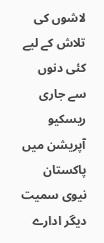لاشوں کی تلاش کے لیے کئی دنوں سے جاری ریسکیو آپریشن میں پاکستان نیوی سمیت دیگر ادارے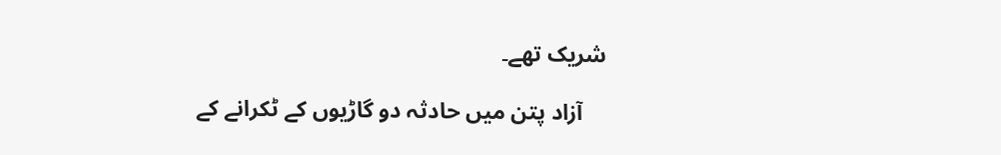شریک تھے۔

    آزاد پتن میں حادثہ دو گاڑیوں کے ٹکرانے کے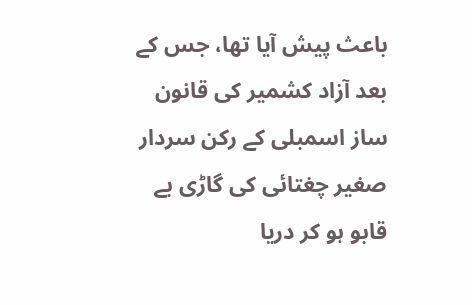باعث پیش آیا تھا، جس کے بعد آزاد کشمیر کی قانون ساز اسمبلی کے رکن سردار صغیر چغتائی کی گاڑی بے قابو ہو کر دریا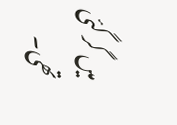میں گر گئی تھی۔